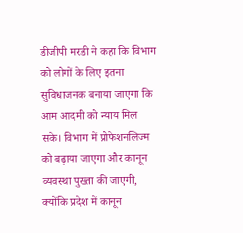डीजीपी मरडी ने कहा कि विभाग को लोगों के लिए इतना सुविधाजनक बनाया जाएगा कि आम आदमी को न्याय मिल सके। विभाग में प्रोफेशनलिज्म को बढ़ाया जाएगा और कानून व्यवस्था पुख्ता की जाएगी, क्योंकि प्रदेश में कानून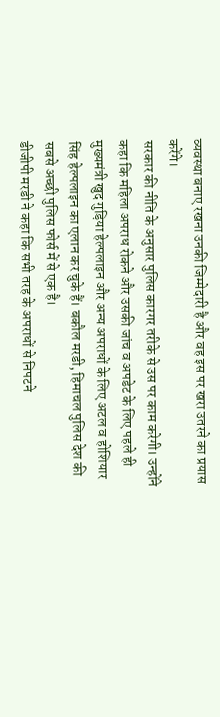व्यवस्था बनाए रखना उनकी जिम्मेदारी है और वह इस पर खरा उतरने का प्रयास करेंगे।
सरकार की नीति के अनुसार पुलिस कारगर तरीके से उस पर काम करेगी। उन्होंने कहा कि महिला अपराध रोकने और उसकी जांच व अपडेट के लिए पहले ही मुख्यमंत्री खुद गुड़िया हेल्पलाइन और अन्य अपराधों के लिए अटल व होशियार सिंह हेल्पलाइन का एलान कर चुके हैं। बकौल मरडी, हिमाचल पुलिस देश की सबसे अच्छी पुलिस फोर्स में से एक है।
डीजीपी मरडी ने कहा कि सभी तरह के अपराधों से निपटने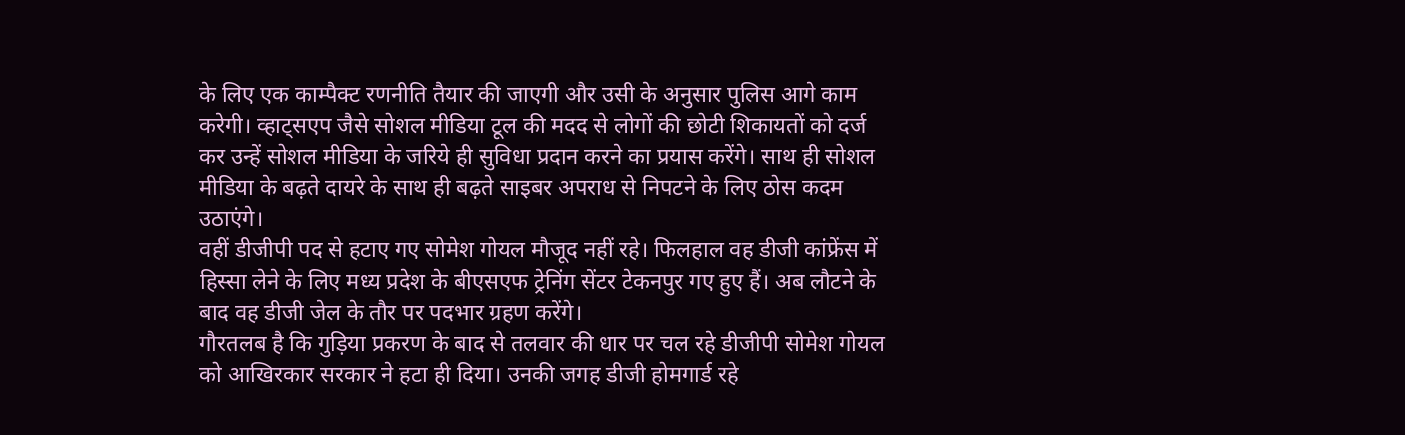के लिए एक काम्पैक्ट रणनीति तैयार की जाएगी और उसी के अनुसार पुलिस आगे काम करेगी। व्हाट्सएप जैसे सोशल मीडिया टूल की मदद से लोगों की छोटी शिकायतों को दर्ज कर उन्हें सोशल मीडिया के जरिये ही सुविधा प्रदान करने का प्रयास करेंगे। साथ ही सोशल मीडिया के बढ़ते दायरे के साथ ही बढ़ते साइबर अपराध से निपटने के लिए ठोस कदम उठाएंगे।
वहीं डीजीपी पद से हटाए गए सोमेश गोयल मौजूद नहीं रहे। फिलहाल वह डीजी कांफ्रेंस में हिस्सा लेने के लिए मध्य प्रदेश के बीएसएफ ट्रेनिंग सेंटर टेकनपुर गए हुए हैं। अब लौटने के बाद वह डीजी जेल के तौर पर पदभार ग्रहण करेंगे।
गौरतलब है कि गुड़िया प्रकरण के बाद से तलवार की धार पर चल रहे डीजीपी सोमेश गोयल को आखिरकार सरकार ने हटा ही दिया। उनकी जगह डीजी होमगार्ड रहे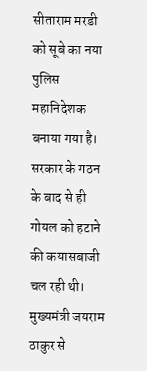सीताराम मरडी को सूबे का नया पुलिस महानिदेशक बनाया गया है।
सरकार के गठन के बाद से ही गोयल को हटाने की कयासबाजी चल रही थी। मुख्यमंत्री जयराम ठाकुर से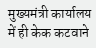मुख्यमंत्री कार्यालय में ही केक कटवाने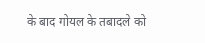के बाद गोयल के तबादले को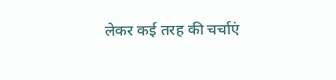लेकर कई तरह की चर्चाएं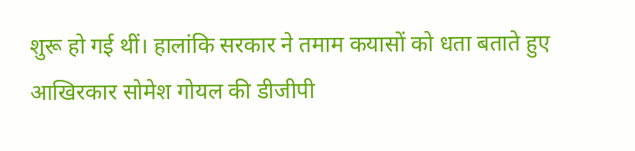शुरू हो गई थीं। हालांकि सरकार ने तमाम कयासों को धता बताते हुए आखिरकार सोमेश गोयल की डीजीपी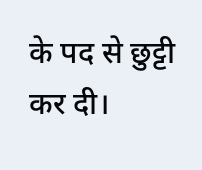के पद से छुट्टी कर दी।